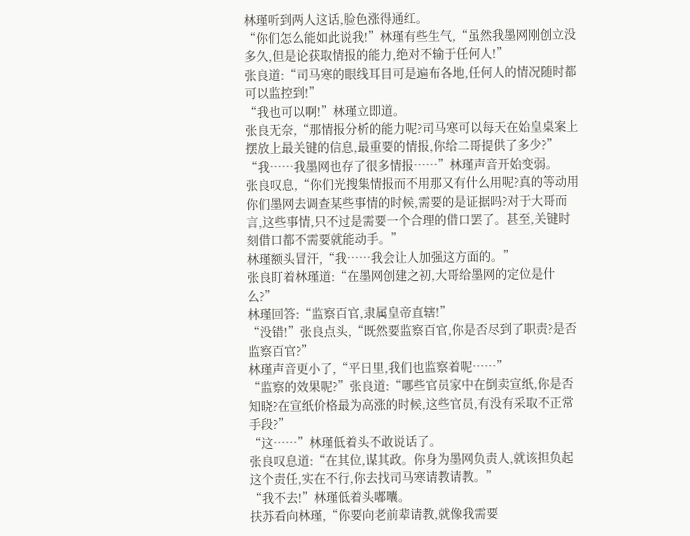林瑾听到两人这话,脸色涨得通红。
“你们怎么能如此说我!”林瑾有些生气,“虽然我墨网刚创立没多久,但是论获取情报的能力,绝对不输于任何人!”
张良道:“司马寒的眼线耳目可是遍布各地,任何人的情况随时都可以监控到!”
“我也可以啊!”林瑾立即道。
张良无奈,“那情报分析的能力呢?司马寒可以每天在始皇桌案上摆放上最关键的信息,最重要的情报,你给二哥提供了多少?”
“我……我墨网也存了很多情报……”林瑾声音开始变弱。
张良叹息,“你们光搜集情报而不用那又有什么用呢?真的等动用你们墨网去调查某些事情的时候,需要的是证据吗?对于大哥而言,这些事情,只不过是需要一个合理的借口罢了。甚至,关键时刻借口都不需要就能动手。”
林瑾额头冒汗,“我……我会让人加强这方面的。”
张良盯着林瑾道:“在墨网创建之初,大哥给墨网的定位是什么?”
林瑾回答:“监察百官,隶属皇帝直辖!”
“没错!”张良点头,“既然要监察百官,你是否尽到了职责?是否监察百官?”
林瑾声音更小了,“平日里,我们也监察着呢……”
“监察的效果呢?”张良道:“哪些官员家中在倒卖宣纸,你是否知晓?在宣纸价格最为高涨的时候,这些官员,有没有采取不正常手段?”
“这……”林瑾低着头不敢说话了。
张良叹息道:“在其位,谋其政。你身为墨网负责人,就该担负起这个责任,实在不行,你去找司马寒请教请教。”
“我不去!”林瑾低着头嘟囔。
扶苏看向林瑾,“你要向老前辈请教,就像我需要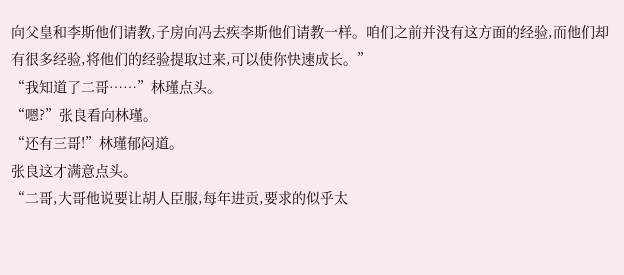向父皇和李斯他们请教,子房向冯去疾李斯他们请教一样。咱们之前并没有这方面的经验,而他们却有很多经验,将他们的经验提取过来,可以使你快速成长。”
“我知道了二哥……”林瑾点头。
“嗯?”张良看向林瑾。
“还有三哥!”林瑾郁闷道。
张良这才满意点头。
“二哥,大哥他说要让胡人臣服,每年进贡,要求的似乎太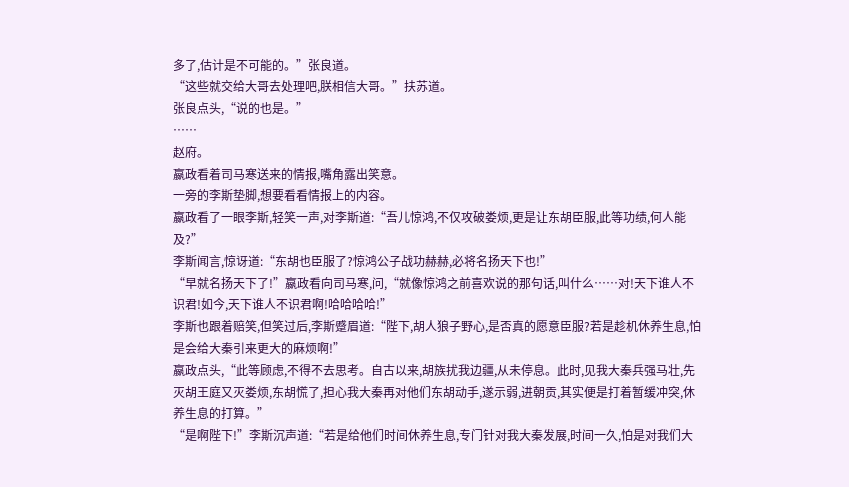多了,估计是不可能的。”张良道。
“这些就交给大哥去处理吧,朕相信大哥。”扶苏道。
张良点头,“说的也是。”
……
赵府。
嬴政看着司马寒送来的情报,嘴角露出笑意。
一旁的李斯垫脚,想要看看情报上的内容。
嬴政看了一眼李斯,轻笑一声,对李斯道:“吾儿惊鸿,不仅攻破娄烦,更是让东胡臣服,此等功绩,何人能及?”
李斯闻言,惊讶道:“东胡也臣服了?惊鸿公子战功赫赫,必将名扬天下也!”
“早就名扬天下了!”嬴政看向司马寒,问,“就像惊鸿之前喜欢说的那句话,叫什么……对!天下谁人不识君!如今,天下谁人不识君啊!哈哈哈哈!”
李斯也跟着赔笑,但笑过后,李斯蹙眉道:“陛下,胡人狼子野心,是否真的愿意臣服?若是趁机休养生息,怕是会给大秦引来更大的麻烦啊!”
嬴政点头,“此等顾虑,不得不去思考。自古以来,胡族扰我边疆,从未停息。此时,见我大秦兵强马壮,先灭胡王庭又灭娄烦,东胡慌了,担心我大秦再对他们东胡动手,遂示弱,进朝贡,其实便是打着暂缓冲突,休养生息的打算。”
“是啊陛下!”李斯沉声道:“若是给他们时间休养生息,专门针对我大秦发展,时间一久,怕是对我们大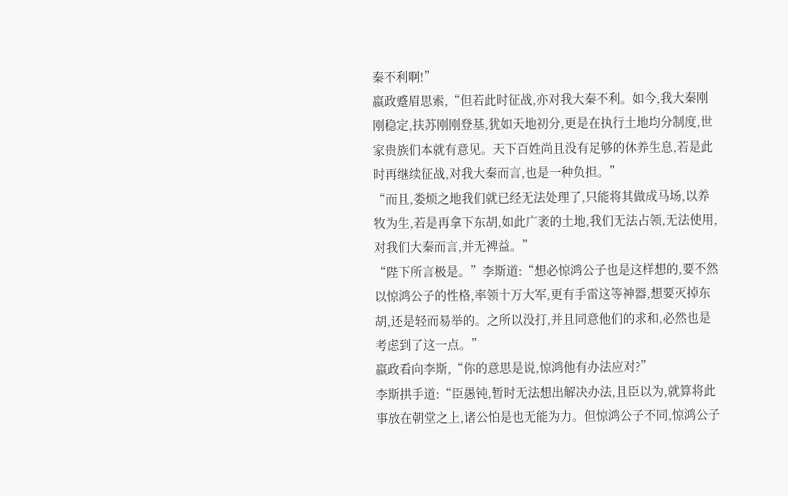秦不利啊!”
嬴政蹙眉思索,“但若此时征战,亦对我大秦不利。如今,我大秦刚刚稳定,扶苏刚刚登基,犹如天地初分,更是在执行土地均分制度,世家贵族们本就有意见。天下百姓尚且没有足够的休养生息,若是此时再继续征战,对我大秦而言,也是一种负担。”
“而且,娄烦之地我们就已经无法处理了,只能将其做成马场,以养牧为生,若是再拿下东胡,如此广袤的土地,我们无法占领,无法使用,对我们大秦而言,并无裨益。”
“陛下所言极是。”李斯道:“想必惊鸿公子也是这样想的,要不然以惊鸿公子的性格,率领十万大军,更有手雷这等神器,想要灭掉东胡,还是轻而易举的。之所以没打,并且同意他们的求和,必然也是考虑到了这一点。”
嬴政看向李斯,“你的意思是说,惊鸿他有办法应对?”
李斯拱手道:“臣愚钝,暂时无法想出解决办法,且臣以为,就算将此事放在朝堂之上,诸公怕是也无能为力。但惊鸿公子不同,惊鸿公子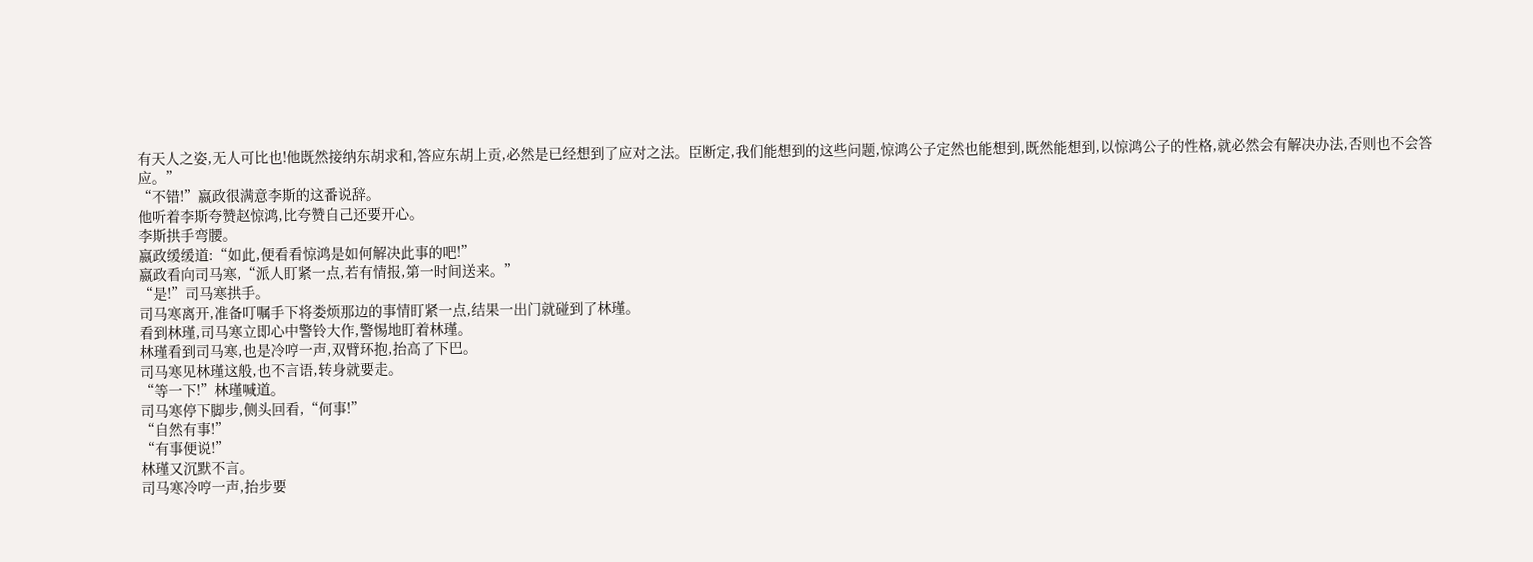有天人之姿,无人可比也!他既然接纳东胡求和,答应东胡上贡,必然是已经想到了应对之法。臣断定,我们能想到的这些问题,惊鸿公子定然也能想到,既然能想到,以惊鸿公子的性格,就必然会有解决办法,否则也不会答应。”
“不错!”嬴政很满意李斯的这番说辞。
他听着李斯夸赞赵惊鸿,比夸赞自己还要开心。
李斯拱手弯腰。
嬴政缓缓道:“如此,便看看惊鸿是如何解决此事的吧!”
嬴政看向司马寒,“派人盯紧一点,若有情报,第一时间送来。”
“是!”司马寒拱手。
司马寒离开,准备叮嘱手下将娄烦那边的事情盯紧一点,结果一出门就碰到了林瑾。
看到林瑾,司马寒立即心中警铃大作,警惕地盯着林瑾。
林瑾看到司马寒,也是冷哼一声,双臂环抱,抬高了下巴。
司马寒见林瑾这般,也不言语,转身就要走。
“等一下!”林瑾喊道。
司马寒停下脚步,侧头回看,“何事!”
“自然有事!”
“有事便说!”
林瑾又沉默不言。
司马寒冷哼一声,抬步要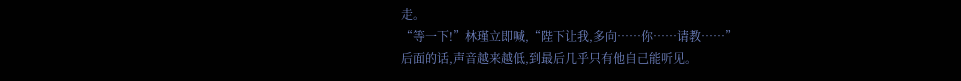走。
“等一下!”林瑾立即喊,“陛下让我,多向……你……请教……”
后面的话,声音越来越低,到最后几乎只有他自己能听见。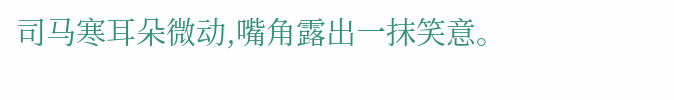司马寒耳朵微动,嘴角露出一抹笑意。